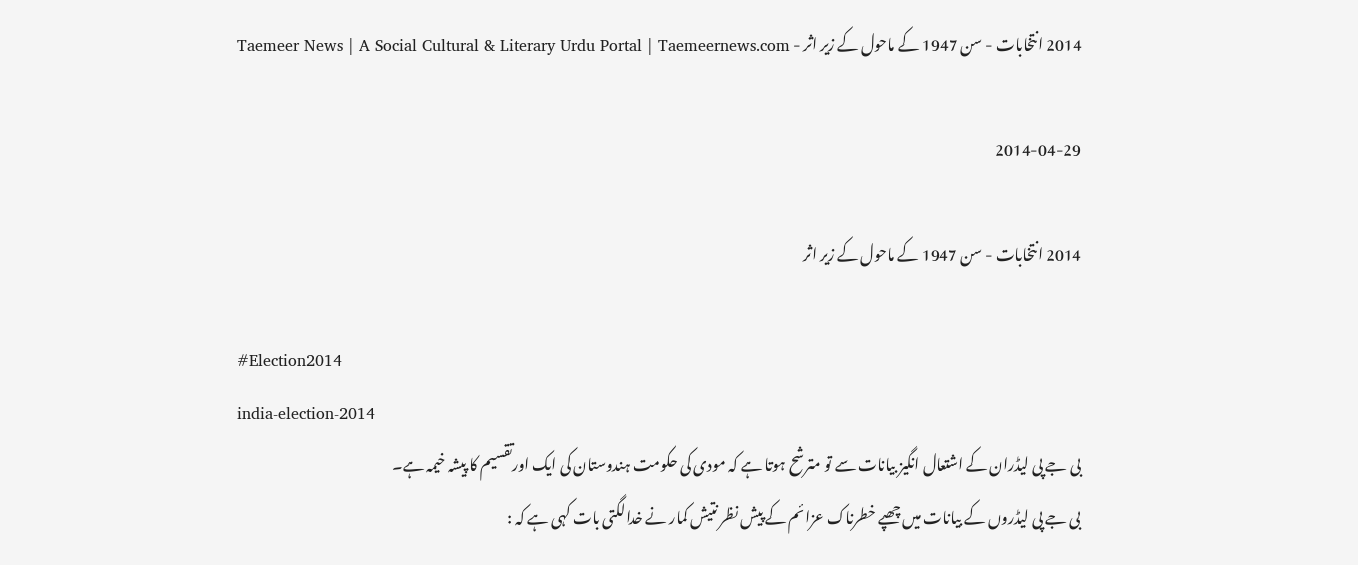2014 انتخابات - سن 1947 کے ماحول کے زیر اثر - Taemeer News | A Social Cultural & Literary Urdu Portal | Taemeernews.com

2014-04-29

2014 انتخابات - سن 1947 کے ماحول کے زیر اثر

#Election2014
india-election-2014
بی جے پی لیڈران کے اشتعال انگیز بیانات سے تو مترشح ہوتا ہے کہ مودی کی حکومت ہندوستان کی ایک اورتقسیم کا پیشہ خیمہ ہے۔
بی جے پی لیڈروں کے بیانات میں چھپے خطرناک عزائم کے پیش نظر نتیش کمار نے خدالگتی بات کہی ہے کہ :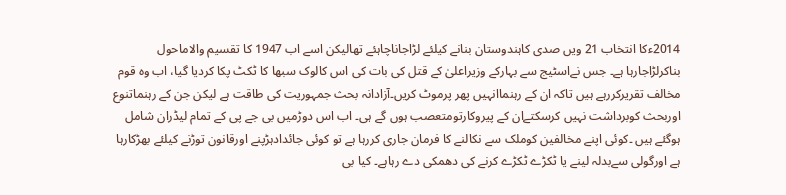2014ءکا انتخاب 21 ویں صدی کاہندوستان بنانے کیلئے لڑاجاناچاہئے تھالیکن اسے اب 1947 کا تقسیم والاماحول بناکرلڑاجارہا ہے۔ جس نےاسٹیج سے بہارکے وزیراعلیٰ کے قتل کی بات کی اس کالوک سبھا کا ٹکٹ پکا کردیا گیا، اب وہ قوم مخالف تقریرکررہے ہیں تاکہ ان کے رہنماانہیں پھر پرموٹ کریں۔آزادانہ بحث جمہوریت کی طاقت ہے لیکن جن کے رہنماتنوع اوربحث کوبرداشت نہیں کرسکتےان کے پیروکارتومتعصب ہوں گے ہی۔ اب اس دوڑمیں بی جے پی کے تمام لیڈران شامل ہوگئے ہیں ۔کوئی اپنے مخالفین کوملک سے نکالنے کا فرمان جاری کررہا ہے تو کوئی جائدادہڑپنے اورقانون توڑنے کیلئے بھڑکارہا ہے اورگولی سےبدلہ لینے یا ٹکڑے ٹکڑے کرنے کی دھمکی دے رہاہے۔ کیا بی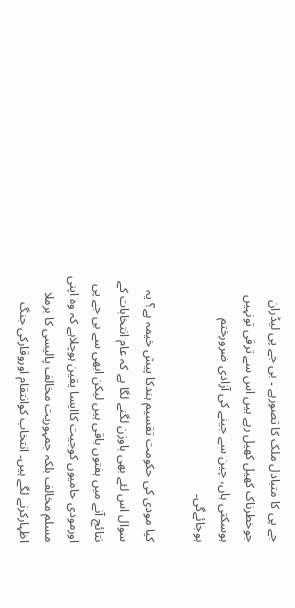جے پی کا متبادل ملک کا تصورہے ۔ بی جے پی لیڈران جوخطرناک کھیل کھیل رہے ہیں اس سے ترقی تونہیں ہوسکتی ہاں، چین سے جینے کی آزادی ضرورختم ہوجائےگی۔

کیا مودی کی حکومت تقسیم ہندکا پیش خیمہ ہے؟ یہ سوال اس لئے بھی باوزن لگنے لگا ہے کہ عام انتخابات کے نتائج آنے میں ہفتوں باقی ہیں لیکن ابھی سے بی جے پی اورمودی حامیوں کوجیت کاایسا یقین ہوچلاہے کہ وہ اپنی مسلم مخالف بلکہ جمہوریت مخالف پالیسی کا برملا اظہارکرنے لگے ہیں۔ انتخاب کوانتقام اوروقارکی جنگ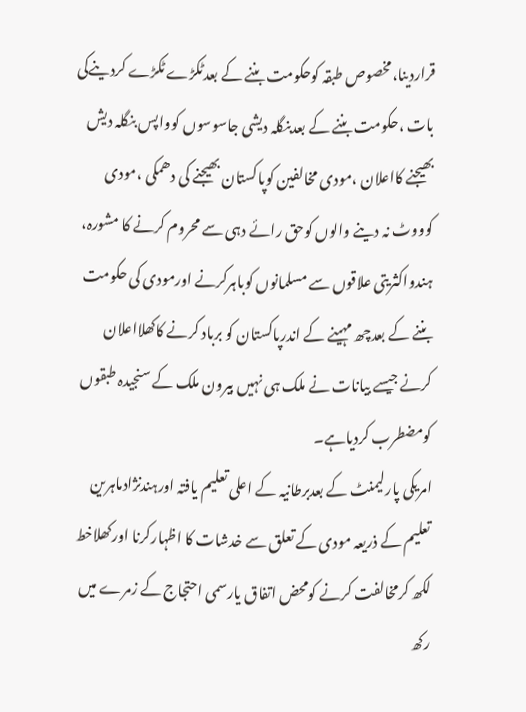قراردینا،مخصوص طبقہ کوحکومت بننے کے بعدٹکڑے ٹکڑے کردینےکی بات ،حکومت بننے کے بعدبنگلہ دیشی جاسوسوں کوواپس بنگلہ دیش بھیجنے کااعلان ،مودی مخالفین کوپاکستان بھیجنے کی دھمکی ،مودی کوووٹ نہ دینے والوں کوحق رائے دہی سے محروم کرنے کا مشورہ، ہندواکثریتی علاقوں سے مسلمانوں کوباہرکرنے اورمودی کی حکومت بننے کے بعدچھ مہینے کے اندرپاکستان کو برباد کرنے کاکھلااعلان کرنے جیسے بیانات نے ملک ہی نہیں بیرون ملک کے سنجیدہ طبقوں کومضطرب کردیاہے۔
امریکی پارلیمنٹ کے بعدبرطانیہ کے اعلی تعلیم یافتہ اورہندنژادماہرین تعلیم کے ذریعہ مودی کے تعلق سے خدشات کا اظہارکرنا اورکھلاخط لکھ کرمخالفت کرنے کومحض اتفاق یارسمی احتجاج کے زمرے میں رکھ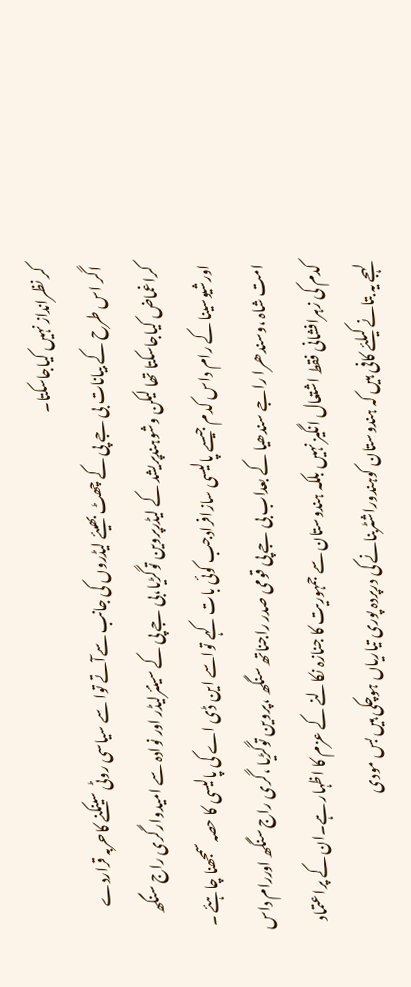کر نظرانداز نہیں کیاجاسکتا۔
اگر اس طرح کے بیانات بی جے پی کے چھٹ بھیئے لیڈروں کی جانب سےآتے توا سے سیاسی روٹی سینکنے کاحربہ قراردے کراغماض کیاجاسکتا تھا لیکن وشوہندپریشد کے لیڈرپروین توگڑیا،بی جے پی کے سینئرلیڈر اور نوادہ سے امیدوارگری راج سنگھ اورشیوسینا کے رام داس کدم جیسے پالیسی سازافرادجب کوئی بات کہے تواسے این ڈی اے کی پالیسی کا حصہ سمجھنا چاہئے ۔
امت شاہ ،وسندھرا راجے سندھیا کے بعداب بی جے پی قومی صدر راجناتھ سنگھ ،پروین توگڑیا ،گری راج سنگھ اوررام داس کدم کی زہرافشانی فقط اشتعال انگیز نہیں بلکہ ہندوستان سے جمہوریت کا جنازہ نکالنے کے عزم کا اظہار ہے۔ان کے پراعتماد لہجے یہ بتانے کیلئے کافی ہیں کہ ہندوستان کوہندوراشٹربنانے کی درپردہ پوری تیاریاں ہوچکی ہیں بس مودی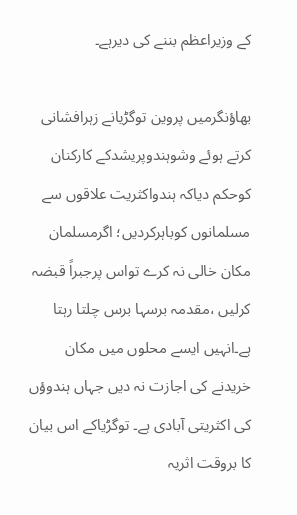کے وزیراعظم بننے کی دیرہے۔

بھاؤنگرمیں پروین توگڑیانے زہرافشانی کرتے ہوئے وشوہندوپریشدکے کارکنان کوحکم دیاکہ ہندواکثریت علاقوں سے مسلمانوں کوباہرکردیں؛ اگرمسلمان مکان خالی نہ کرے تواس پرجبراً قبضہ کرلیں ،مقدمہ برسہا برس چلتا رہتا ہے۔انہیں ایسے محلوں میں مکان خریدنے کی اجازت نہ دیں جہاں ہندوؤں کی اکثریتی آبادی ہے۔ توگڑیاکے اس بیان کا بروقت اثریہ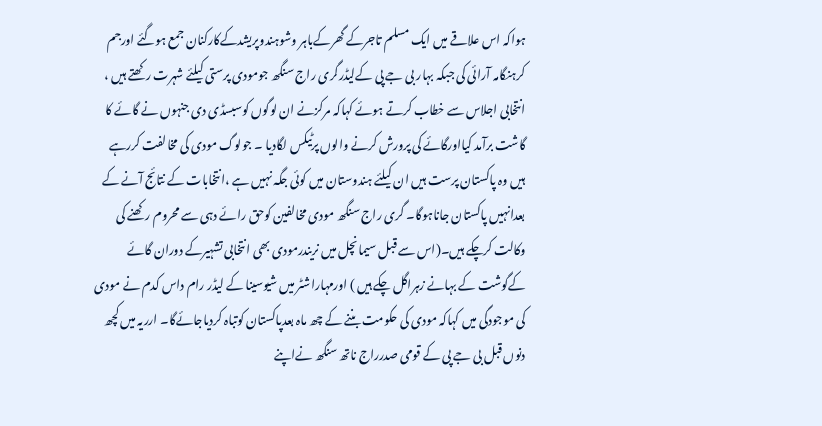ہواکہ اس علاقے میں ایک مسلم تاجرکے گھرکےباہر وشوہندوپریشدکےکارکنان جمع ہوگئے اورجم کرہنگامہ آرائی کی جبکہ بہار بی جے پی کےلیڈرگری راج سنگھ جومودی پرستی کیلئے شہرت رکھتے ہیں ، انتخابی اجلاس سے خطاب کرتے ہوئے کہاکہ مرکزنے ان لوگوں کوسبسڈی دی جنہوں نے گائے کا گاشت برآمد کیااورگائے کی پرورش کرنے والوں پرٹیکس لگادیا ۔ جولوگ مودی کی مخالفت کررہے ہیں وہ پاکستان پرست ہیں ان کیلئے ہندوستان میں کوئی جگہ نہیں ہے ،انتخابات کے نتائج آنے کے بعدانہیں پاکستان جاناہوگا۔ گری راج سنگھ مودی مخالفین کوحق رائے دہی سے محروم رکھنے کی وکالت کرچکے ہیں۔(اس سے قبل سیمانچل میں نریندرمودی بھی انتخابی تشہیرکے دوران گائے کےگوشت کے بہانے زہراگل چکے ہیں ) اورمہاراشٹر میں شیوسینا کے لیڈر رام داس کدم نے مودی کی موجودگی میں کہاکہ مودی کی حکومت بننے کے چھ ماہ بعدپاکستان کوتباہ کردیاجائےگا۔ ارریہ میں کچھ دنوں قبل بی جے پی کے قومی صدرراج ناتھ سنگھ نےاپنے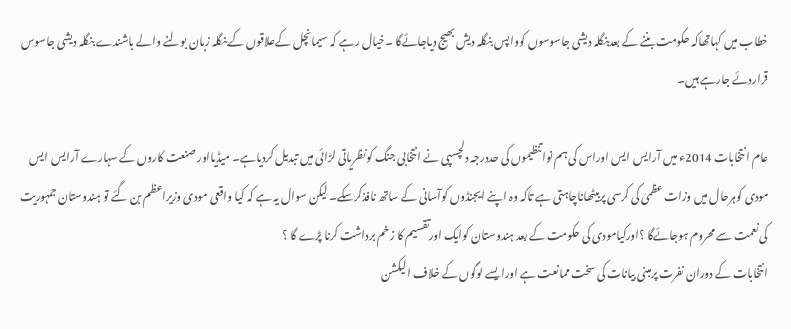خطاب میں کہاتھاکہ حکومت بننے کے بعدبنگلہ دیشی جاسوسوں کوواپس بنگلہ دیش بھیج دیاجائےگا ۔خیال رہے کہ سیمانچل کےعلاقوں کےبنگلہ زبان بولنے والے باشندے بنگلہ دیشی جاسوس قراردئے جارہے ہیں۔

عام انتخابات 2014ء میں آرایس ایس اوراس کی ہم نواتنظیموں کی حددرجہ دلچسپی نے انتخابی جنگ کونظریاتی لڑائی میں تبدیل کردیاہے۔ میڈیااور صنعت کاروں کے سہارے آرایس ایس مودی کوہرحال میں وزات عظمیٰ کی کرسی پربیٹھاناچاہتی ہے تاکہ وہ اپنے ایجنڈوں کوآسانی کے ساتھ نافذکرسکے۔ لیکن سوال یہ ہے کہ کیا واقعی مودی وزیراعظم بن گئے تو ہندوستان جمہوریت کی نعمت سے محروم ہوجائےگا ؟اورکیامودی کی حکومت کے بعد ہندوستان کوایک اورتقسیم کا زخم برداشت کرنا پڑے گا ؟
انتخابات کے دوران نفرت پرمبنی بیانات کی سخت ممانعت ہے اورایسے لوگوں کے خلاف الیکشن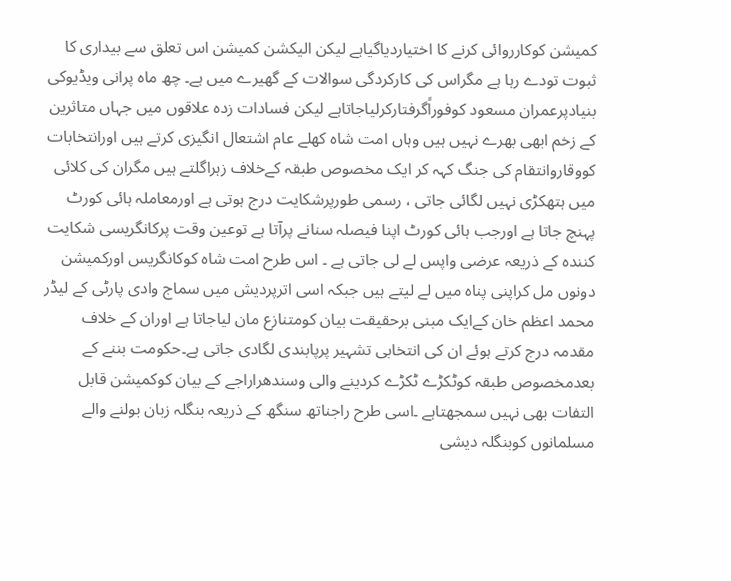کمیشن کوکارروائی کرنے کا اختیاردیاگیاہے لیکن الیکشن کمیشن اس تعلق سے بیداری کا ثبوت تودے رہا ہے مگراس کی کارکردگی سوالات کے گھیرے میں ہے۔ چھ ماہ پرانی ویڈیوکی بنیادپرعمران مسعود کوفوراًگرفتارکرلیاجاتاہے لیکن فسادات زدہ علاقوں میں جہاں متاثرین کے زخم ابھی بھرے نہیں ہیں وہاں امت شاہ کھلے عام اشتعال انگیزی کرتے ہیں اورانتخابات کووقاروانتقام کی جنگ کہہ کر ایک مخصوص طبقہ کےخلاف زہراگلتے ہیں مگران کی کلائی میں ہتھکڑی نہیں لگائی جاتی ، رسمی طورپرشکایت درج ہوتی ہے اورمعاملہ ہائی کورٹ پہنچ جاتا ہے اورجب ہائی کورٹ اپنا فیصلہ سنانے پرآتا ہے توعین وقت پرکانگریسی شکایت کنندہ کے ذریعہ عرضی واپس لے لی جاتی ہے ۔ اس طرح امت شاہ کوکانگریس اورکمیشن دونوں مل کراپنی پناہ میں لے لیتے ہیں جبکہ اسی اترپردیش میں سماج وادی پارٹی کے لیڈر محمد اعظم خان کےایک مبنی برحقیقت بیان کومتنازع مان لیاجاتا ہے اوران کے خلاف مقدمہ درج کرتے ہوئے ان کی انتخابی تشہیر پرپابندی لگادی جاتی ہے۔حکومت بننے کے بعدمخصوص طبقہ کوٹکڑے ٹکڑے کردینے والی وسندھراراجے کے بیان کوکمیشن قابل التفات بھی نہیں سمجھتاہے ۔اسی طرح راجناتھ سنگھ کے ذریعہ بنگلہ زبان بولنے والے مسلمانوں کوبنگلہ دیشی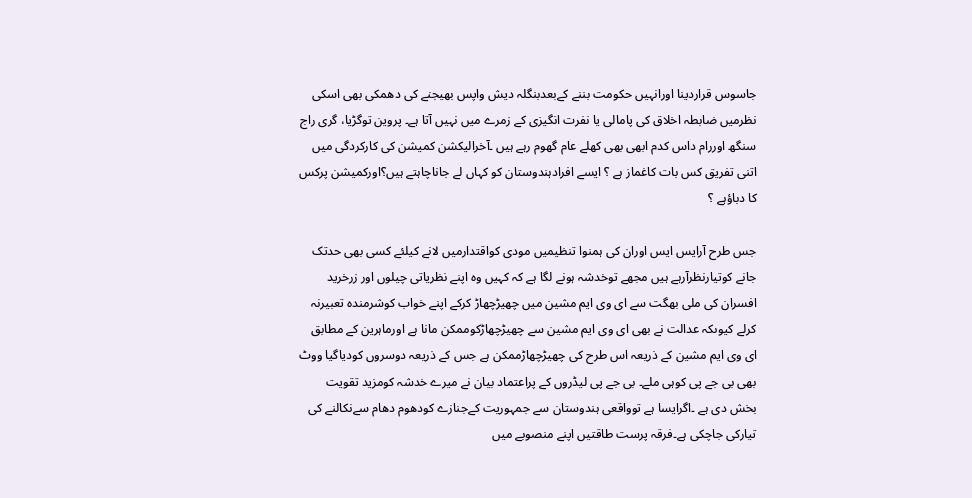جاسوس قراردینا اورانہیں حکومت بننے کےبعدبنگلہ دیش واپس بھیجنے کی دھمکی بھی اسکی نظرمیں ضابطہ اخلاق کی پامالی یا نفرت انگیزی کے زمرے میں نہیں آتا ہے۔ پروین توگڑیا، گری راج سنگھ اوررام داس کدم ابھی بھی کھلے عام گھوم رہے ہیں ۔آخرالیکشن کمیشن کی کارکردگی میں اتنی تفریق کس بات کاغماز ہے ؟ ایسے افرادہندوستان کو کہاں لے جاناچاہتے ہیں؟اورکمیشن پرکس کا دباؤہے ؟

جس طرح آرایس ایس اوران کی ہمنوا تنظیمیں مودی کواقتدارمیں لانے کیلئے کسی بھی حدتک جانے کوتیارنظرآرہے ہیں مجھے توخدشہ ہونے لگا ہے کہ کہیں وہ اپنے نظریاتی چیلوں اور زرخرید افسران کی ملی بھگت سے ای وی ایم مشین میں چھیڑچھاڑ کرکے اپنے خواب کوشرمندہ تعبیرنہ کرلے کیوںکہ عدالت نے بھی ای وی ایم مشین سے چھیڑچھاڑکوممکن مانا ہے اورماہرین کے مطابق ای وی ایم مشین کے ذریعہ اس طرح کی چھیڑچھاڑممکن ہے جس کے ذریعہ دوسروں کودیاگیا ووٹ بھی بی جے پی کوہی ملے۔ بی جے پی لیڈروں کے پراعتماد بیان نے میرے خدشہ کومزید تقویت بخش دی ہے ۔اگرایسا ہے توواقعی ہندوستان سے جمہوریت کےجنازے کودھوم دھام سےنکالنے کی تیارکی جاچکی ہے۔فرقہ پرست طاقتیں اپنے منصوبے میں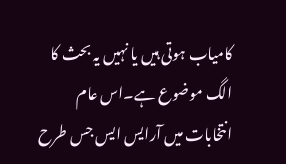کامیاب ہوتی ہیں یا نہیں یہ بحث کا الگ موضوع ہے۔اس عام انتخابات میں آرایس ایس جس طرح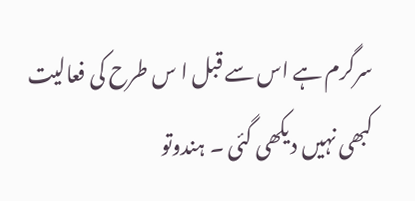سرگرم ہے اس سے قبل ا س طرح کی فعالیت کبھی نہیں دیکھی گئی ۔ ہندوتو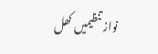نواز تنظیمیں کھل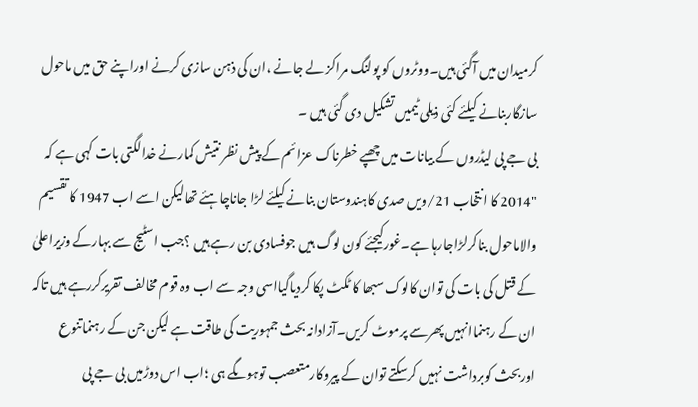کرمیدان میں آگئی ہیں۔ووٹروں کو پولنگ مراکز لے جانے ،ان کی ذہن سازی کرنے اوراپنے حق میں ماحول سازگاربنانے کیلئے کئی ذیلی ٹیمیں تشکیل دی گئی ہیں ۔
بی جے پی لیڈروں کے بیانات میں چھپے خطرناک عزائم کے پیش نظر نتیش کمارنے خدالگتی بات کہی ہے کہ
"2014 کا انتخاب 21/ویں صدی کاہندوستان بنانے کیلئے لڑا جاناچاہئے تھالیکن اسے اب 1947 کا تقسیم والاماحول بناکرلڑاجارہا ہے۔غورکیجئے کون لوگ ہیں جوفسادی بن رہے ہیں ؟جب اسٹیج سے بہارکے وزیراعلیٰ کے قتل کی بات کی توان کالوک سبھا کا ٹکٹ پکا کردیاگیااسی وجہ سے اب وہ قوم مخالف تقریرکررہے ہیں تاکہ ان کے رہنماانہیں پھرسے پرموٹ کریں۔آزادانہ بحث جمہوریت کی طاقت ہے لیکن جن کے رہنماتنوع اوربحث کوبرداشت نہیں کرسکتے توان کے پیروکارمتعصب توہوںگے ہی ؛اب اس دوڑمیں بی جے پی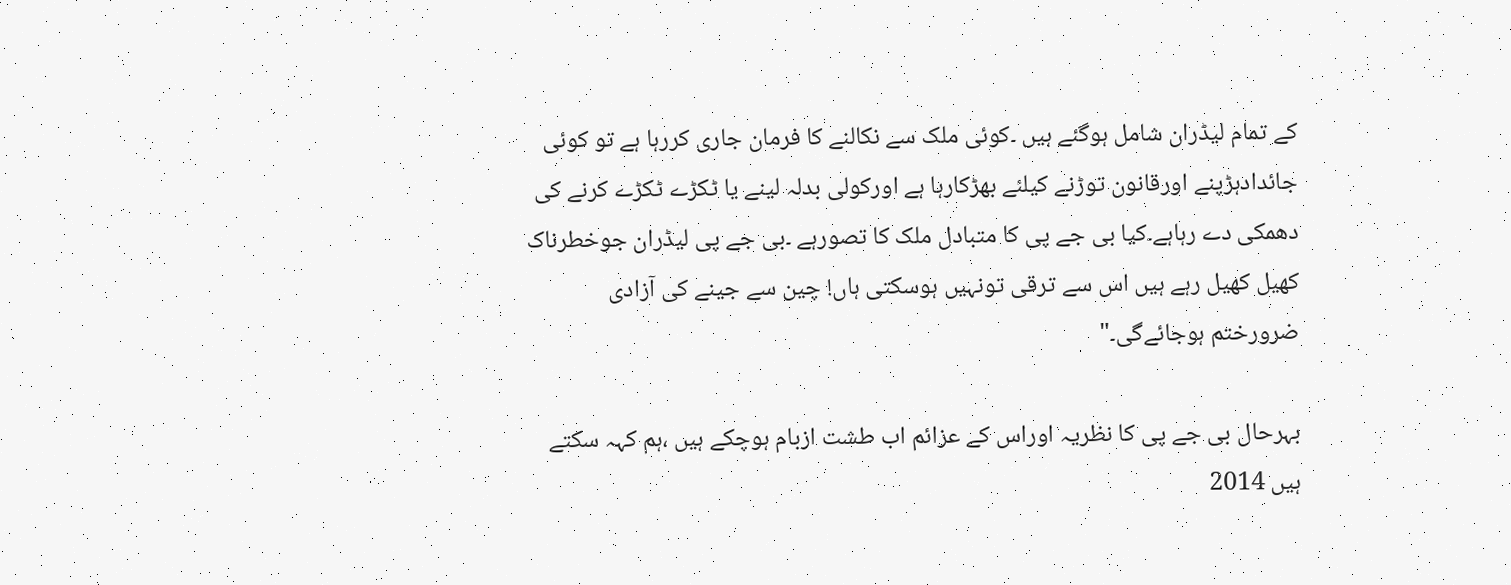کے تمام لیڈران شامل ہوگئے ہیں ۔کوئی ملک سے نکالنے کا فرمان جاری کررہا ہے تو کوئی جائدادہڑپنے اورقانون توڑنے کیلئے بھڑکارہا ہے اورکولی بدلہ لینے یا ٹکڑے ٹکڑے کرنے کی دھمکی دے رہاہے۔کیا بی جے پی کا متبادل ملک کا تصورہے ۔بی جے پی لیڈران جوخطرناک کھیل کھیل رہے ہیں اس سے ترقی تونہیں ہوسکتی ہاں! چین سے جینے کی آزادی ضرورختم ہوجائےگی۔"

بہرحال بی جے پی کا نظریہ اوراس کے عزائم اب طشت ازبام ہوچکے ہیں ،ہم کہہ سکتے ہیں 2014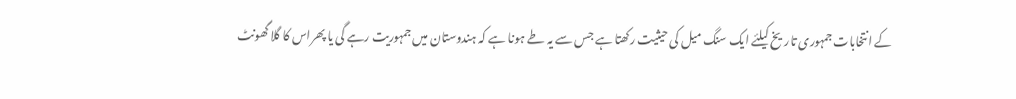کے انتخابات جمہوری تاریخ کیلئے ایک سنگ میل کی حیثیت رکھتا ہے جس سے یہ طے ہونا ہے کہ ہندوستان میں جمہوریت رہے گی یا پھراس کا گلا گھونٹ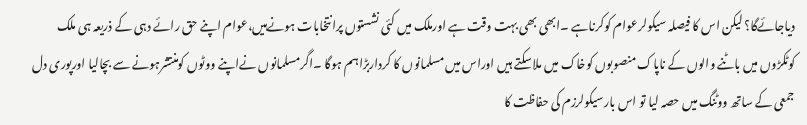دیاجائےگا؟ لیکن اس کا فیصلہ سیکولرعوام کوکرناہے ۔ابھی بھی بہت وقت ہے اورملک میں کئی نشستوں پرانتخابات ہونےہیں،عوام اپنے حق رائے دہی کے ذریعہ ہی ملک کوٹکڑوں میں باٹنے والوں کے ناپاک منصوبوں کوخاک میں ملاسکتے ہیں اوراس میں مسلمانوں کا کرداربڑاہم ہوگا ۔اگرمسلمانوں نےاپنے ووٹوں کومنتشرہونے سے بچالیا اورپوری دل جمعی کے ساتھ ووٹنگ میں حصہ لیا تو اس بارسیکولرزم کی حفاظت کا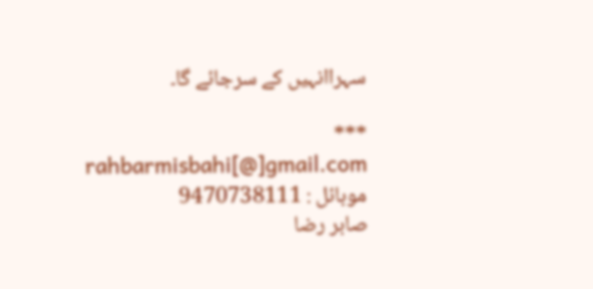سہراانہیں کے سرجائے گا۔

***
rahbarmisbahi[@]gmail.com
موبائل : 9470738111
صابر رضا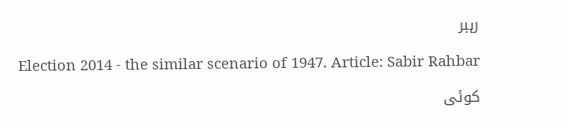رہبر

Election 2014 - the similar scenario of 1947. Article: Sabir Rahbar

کوئی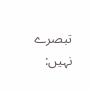تبصرے نہیں: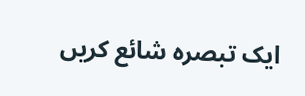ایک تبصرہ شائع کریں